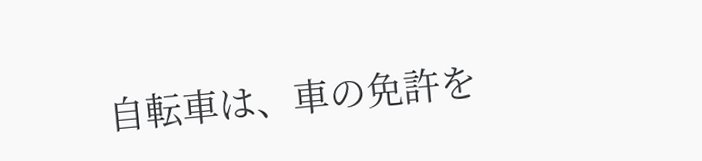自転車は、車の免許を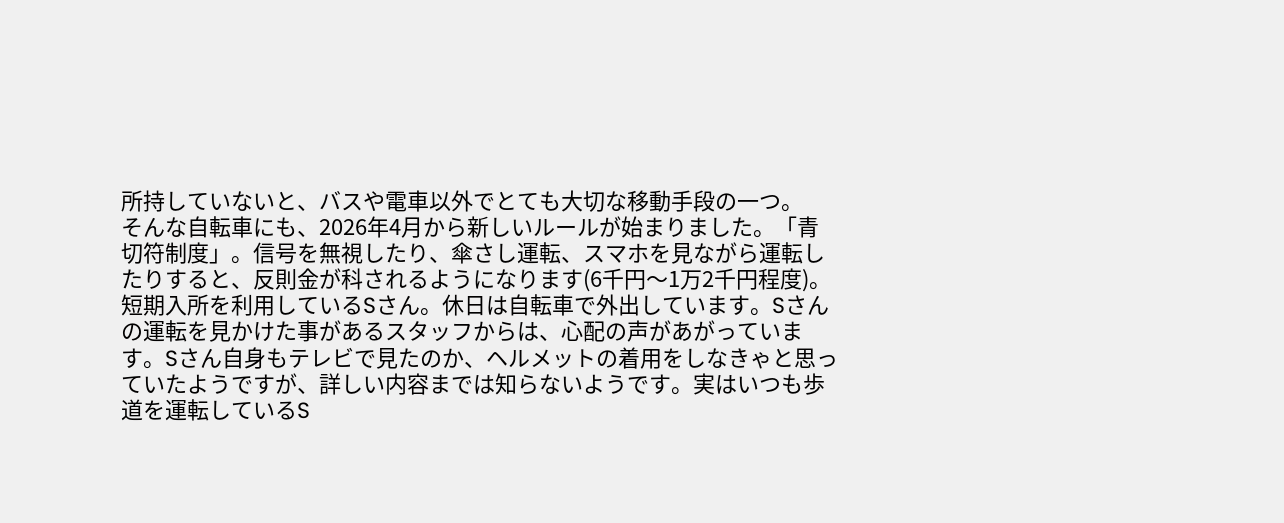所持していないと、バスや電車以外でとても大切な移動手段の一つ。
そんな自転車にも、2026年4月から新しいルールが始まりました。「青切符制度」。信号を無視したり、傘さし運転、スマホを見ながら運転したりすると、反則金が科されるようになります(6千円〜1万2千円程度)。
短期入所を利用しているSさん。休日は自転車で外出しています。Sさんの運転を見かけた事があるスタッフからは、心配の声があがっています。Sさん自身もテレビで見たのか、ヘルメットの着用をしなきゃと思っていたようですが、詳しい内容までは知らないようです。実はいつも歩道を運転しているS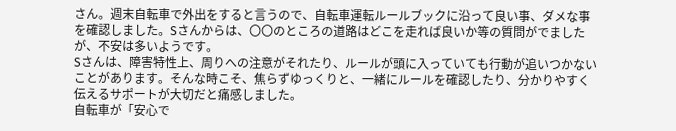さん。週末自転車で外出をすると言うので、自転車運転ルールブックに沿って良い事、ダメな事を確認しました。Sさんからは、〇〇のところの道路はどこを走れば良いか等の質問がでましたが、不安は多いようです。
Sさんは、障害特性上、周りへの注意がそれたり、ルールが頭に入っていても行動が追いつかないことがあります。そんな時こそ、焦らずゆっくりと、一緒にルールを確認したり、分かりやすく伝えるサポートが大切だと痛感しました。
自転車が「安心で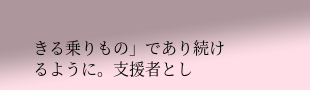きる乗りもの」であり続けるように。支援者とし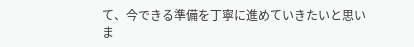て、今できる準備を丁寧に進めていきたいと思いま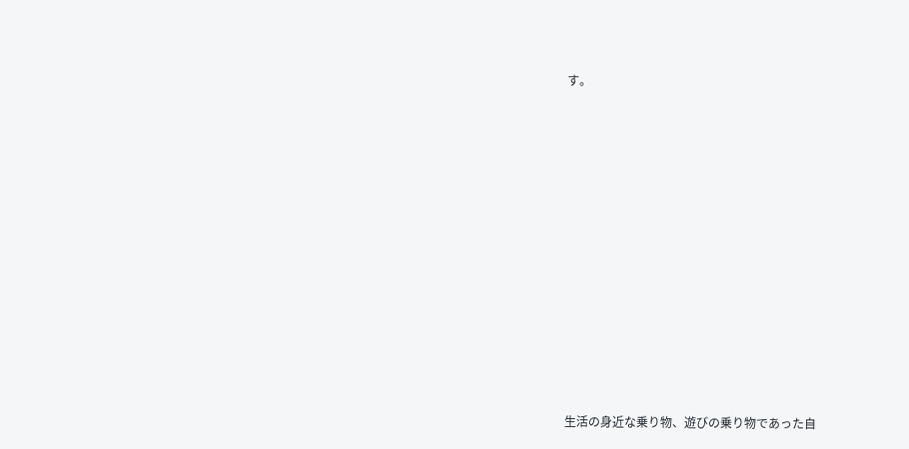す。













生活の身近な乗り物、遊びの乗り物であった自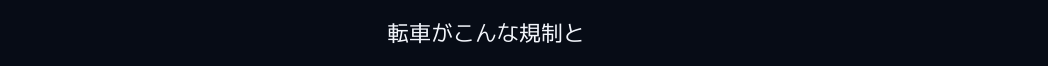転車がこんな規制と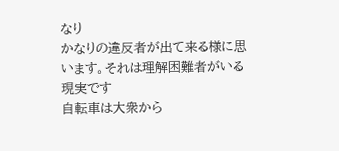なり
かなりの違反者が出て来る様に思います。それは理解困難者がいる現実です
自転車は大衆から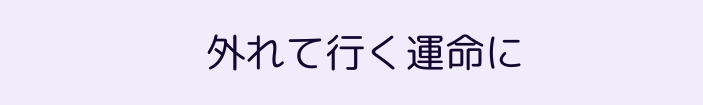外れて行く運命に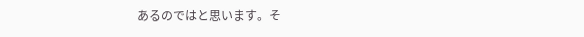あるのではと思います。そ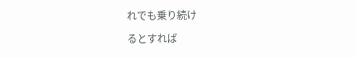れでも乗り続け
るとすれば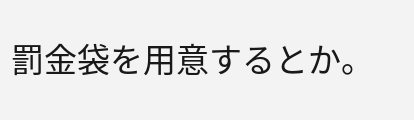罰金袋を用意するとか。